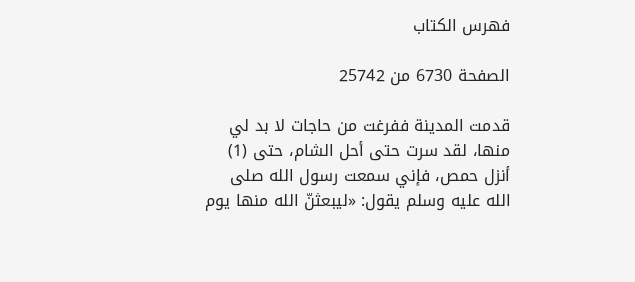فهرس الكتاب

الصفحة 6730 من 25742

قدمت المدينة ففرغت من حاجات لا بد لي منها، لقد سرت حتى أحل الشام، حتى (1) أنزل حمص، فإني سمعت رسول الله صلى الله عليه وسلم يقول: «ليبعثنّ الله منها يوم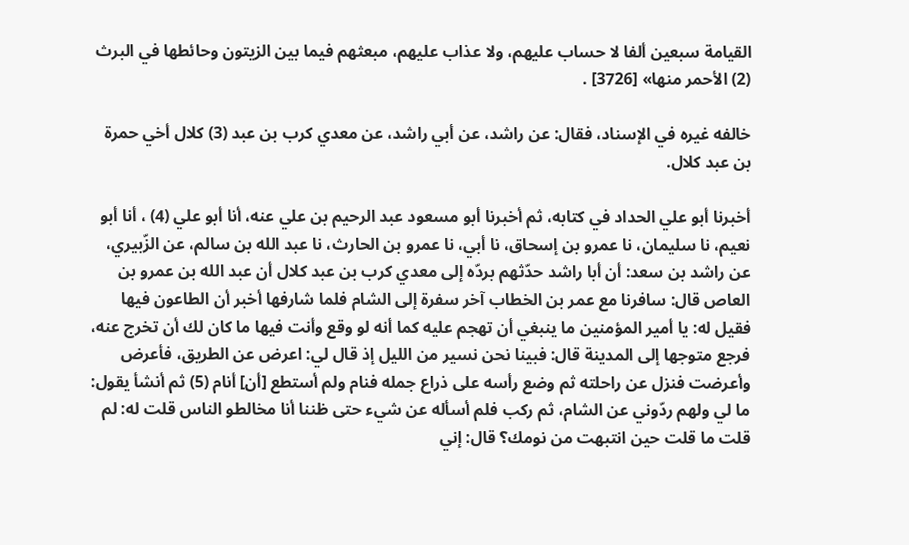القيامة سبعين ألفا لا حساب عليهم، ولا عذاب عليهم، مبعثهم فيما بين الزيتون وحائطها في البرث (2) الأحمر منها» [3726] .

خالفه غيره في الإسناد، فقال: عن راشد، عن أبي راشد، عن معدي كرب بن عبد (3) كلال أخي حمرة بن عبد كلال.

أخبرنا أبو علي الحداد في كتابه، ثم أخبرنا أبو مسعود عبد الرحيم بن علي عنه، أنا أبو علي (4) ، أنا أبو نعيم، نا سليمان، نا عمرو بن إسحاق، نا أبي، نا عمرو بن الحارث، نا عبد الله بن سالم، عن الزّبيري، عن راشد بن سعد: أن أبا راشد حدّثهم بردّه إلى معدي كرب بن عبد كلال أن عبد الله بن عمرو بن العاص قال: سافرنا مع عمر بن الخطاب آخر سفرة إلى الشام فلما شارفها أخبر أن الطاعون فيها فقيل له: يا أمير المؤمنين ما ينبغي أن تهجم عليه كما أنه لو وقع وأنت فيها ما كان لك أن تخرج عنه، فرجع متوجها إلى المدينة قال: فبينا نحن نسير من الليل إذ قال لي: اعرض عن الطريق، فأعرض وأعرضت فنزل عن راحلته ثم وضع رأسه على ذراع جمله فنام ولم أستطع [أن] أنام (5) ثم أنشأ يقول: ما لي ولهم ردّوني عن الشام، ثم ركب فلم أسأله عن شيء حتى ظننا أنا مخالطو الناس قلت له: لم قلت ما قلت حين انتبهت من نومك؟ قال: إني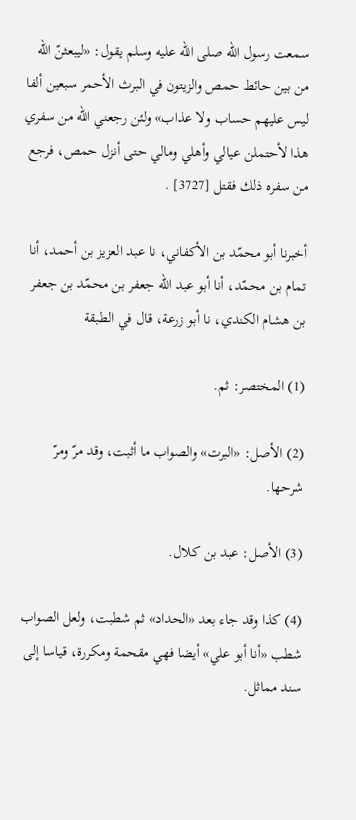سمعت رسول الله صلى الله عليه وسلم يقول: «ليبعثنّ الله من بين حائط حمص والزيتون في البرث الأحمر سبعين ألفا ليس عليهم حساب ولا عذاب» ولئن رجعني الله من سفري هذا لأحتملن عيالي وأهلي ومالي حتى أنزل حمص، فرجع من سفره ذلك فقتل [3727] .

أخبرنا أبو محمّد بن الأكفاني، نا عبد العزيز بن أحمد، أنا تمام بن محمّد، أنا أبو عبد الله جعفر بن محمّد بن جعفر بن هشام الكندي، نا أبو زرعة، قال في الطبقة

(1) المختصر: ثم.

(2) الأصل: «البرت» والصواب ما أثبت، وقد مرّ ومرّ شرحها.

(3) الأصل: عبد بن كلال.

(4) كذا وقد جاء بعد «الحداد» ثم شطبت، ولعل الصواب شطب «أنا أبو علي» أيضا فهي مقحمة ومكررة، قياسا إلى سند مماثل.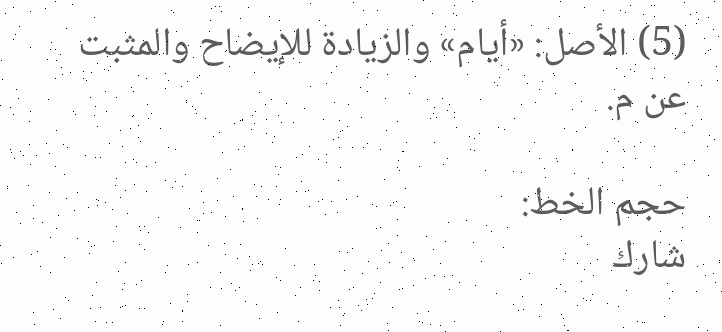(5) الأصل: «أيام» والزيادة للإيضاح والمثبت عن م.

حجم الخط:
شارك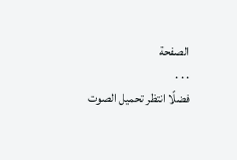الصفحة
. . .
فضلًا انتظر تحميل الصوت